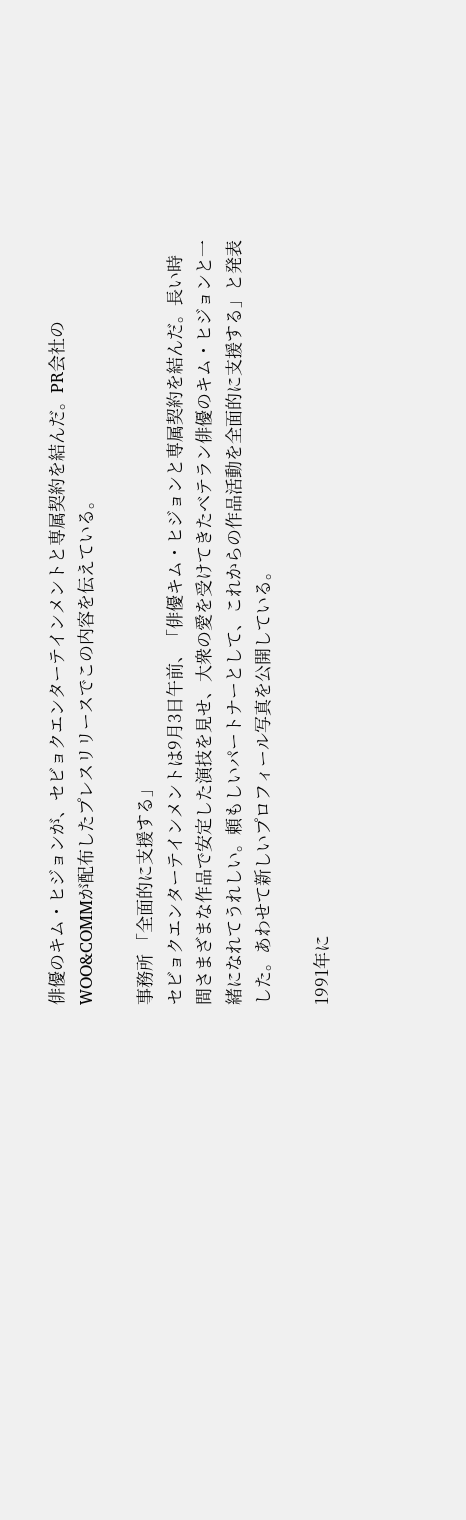俳優のキム・ヒジョンが、セビョクエンターテインメントと専属契約を結んだ。PR会社のWOO&COMMが配布したプレスリリースでこの内容を伝えている。

事務所 「全面的に支援する」
セビョクエンターテインメントは9月3日午前、「俳優キム・ヒジョンと専属契約を結んだ。長い時間さまざまな作品で安定した演技を見せ、大衆の愛を受けてきたベテラン俳優のキム・ヒジョンと一緒になれてうれしい。頼もしいパートナーとして、これからの作品活動を全面的に支援する」と発表した。あわせて新しいプロフィール写真を公開している。

1991年に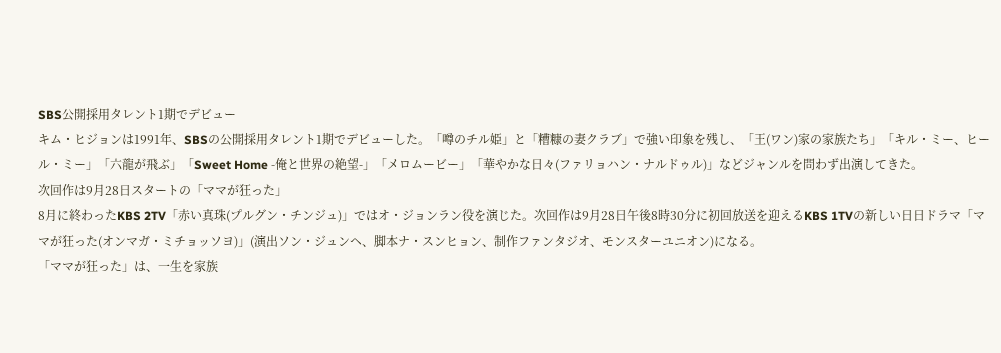SBS公開採用タレント1期でデビュー
キム・ヒジョンは1991年、SBSの公開採用タレント1期でデビューした。「噂のチル姫」と「糟糠の妻クラブ」で強い印象を残し、「王(ワン)家の家族たち」「キル・ミー、ヒール・ミー」「六龍が飛ぶ」「Sweet Home -俺と世界の絶望-」「メロムービー」「華やかな日々(ファリョハン・ナルドゥル)」などジャンルを問わず出演してきた。
次回作は9月28日スタートの「ママが狂った」
8月に終わったKBS 2TV「赤い真珠(プルグン・チンジュ)」ではオ・ジョンラン役を演じた。次回作は9月28日午後8時30分に初回放送を迎えるKBS 1TVの新しい日日ドラマ「ママが狂った(オンマガ・ミチョッソヨ)」(演出ソン・ジュンヘ、脚本ナ・スンヒョン、制作ファンタジオ、モンスターユニオン)になる。
「ママが狂った」は、一生を家族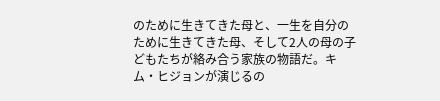のために生きてきた母と、一生を自分のために生きてきた母、そして2人の母の子どもたちが絡み合う家族の物語だ。キム・ヒジョンが演じるの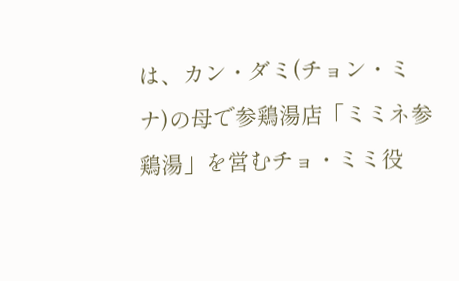は、カン・ダミ(チョン・ミナ)の母で参鶏湯店「ミミネ参鶏湯」を営むチョ・ミミ役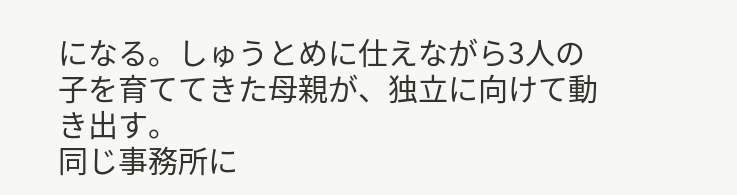になる。しゅうとめに仕えながら3人の子を育ててきた母親が、独立に向けて動き出す。
同じ事務所に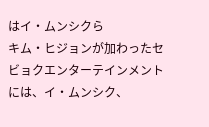はイ・ムンシクら
キム・ヒジョンが加わったセビョクエンターテインメントには、イ・ムンシク、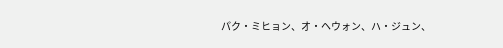パク・ミヒョン、オ・ヘウォン、ハ・ジュン、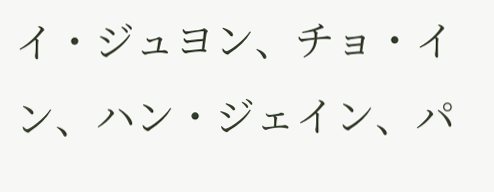イ・ジュヨン、チョ・イン、ハン・ジェイン、パ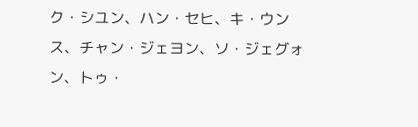ク・シユン、ハン・セヒ、キ・ウンス、チャン・ジェヨン、ソ・ジェグォン、トゥ・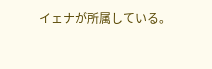イェナが所属している。